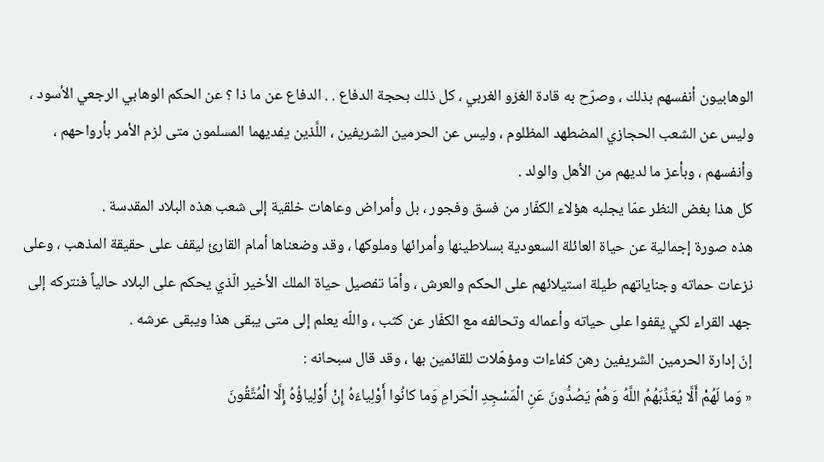الوهابيون أنفسهم بذلك ، وصرّح به قادة الغزو الغربي ، كل ذلك بحجة الدفاع . . الدفاع عن ما ذا ؟ عن الحكم الوهابي الرجعي الأسود ، وليس عن الشعب الحجازي المضطهد المظلوم ، وليس عن الحرمين الشريفين ، اللَّذين يفديهما المسلمون متى لزم الأمر بأرواحهم ، وأنفسهم ، وبأعز ما لديهم من الأهل والولد .
كل هذا بغض النظر عمّا يجلبه هؤلاء الكفّار من فسق وفجور ، بل وأمراض وعاهات خلقية إلى شعب هذه البلاد المقدسة .
هذه صورة إجمالية عن حياة العائلة السعودية بسلاطينها وأمرائها وملوكها ، وقد وضعناها أمام القارئ ليقف على حقيقة المذهب ، وعلى نزعات حماته وجناياتهم طيلة استيلائهم على الحكم والعرش ، وأمّا تفصيل حياة الملك الأخير الّذي يحكم على البلاد حالياً فنتركه إلى جهد القراء لكي يقفوا على حياته وأعماله وتحالفه مع الكفّار عن كثب ، واللّه يعلم إلى متى يبقى هذا ويبقى عرشه .
إنّ إدارة الحرمين الشريفين رهن كفاءات ومؤهّلات للقائمين بها ، وقد قال سبحانه :
« وَما لَهُمْ أَلَّا يُعَذِّبَهُمُ اللَّهُ وَهُمْ يَصُدُّونَ عَنِ الْمَسْجِدِ الْحَرامِ وَما كانُوا أَوْلِياءَهُ إِنْ أَوْلِياؤُهُ إِلَّا الْمُتَّقُونَ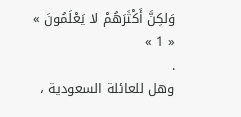وَلكِنَّ أَكْثَرَهُمْ لا يَعْلَمُونَ »
« 1 »
.
وهل للعائلة السعودية ،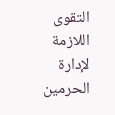التقوى اللازمة لإدارة الحرمين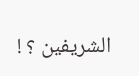الشريفين ؟ !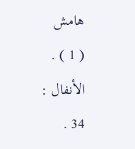هامش
( 1 ) . الأنفال : 34 .